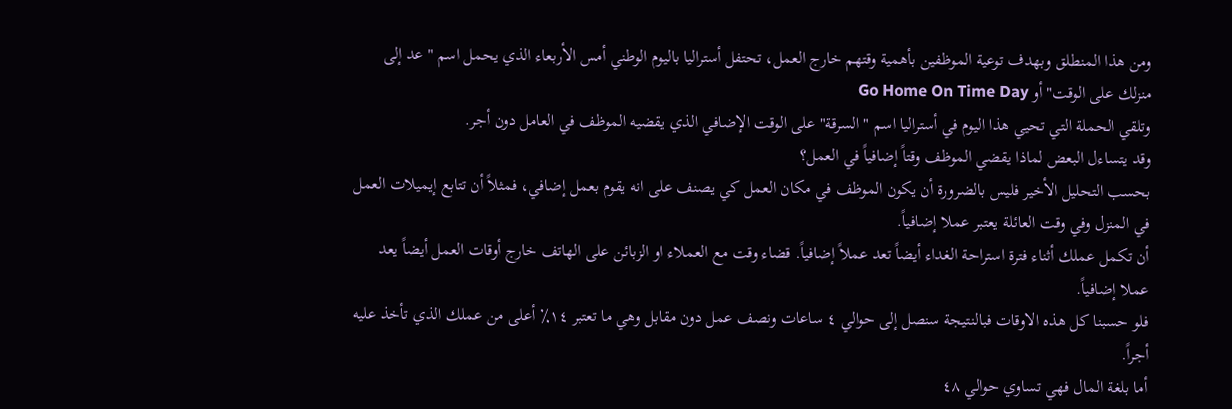ومن هذا المنطلق وبهدف توعية الموظفين بأهمية وقتهم خارج العمل، تحتفل أستراليا باليوم الوطني أمس الأربعاء الذي يحمل اسم "عد إلى منزلك على الوقت" أو Go Home On Time Day
وتلقي الحملة التي تحيي هذا اليوم في أستراليا اسم "السرقة" على الوقت الإضافي الذي يقضيه الموظف في العامل دون أجر.
وقد يتساءل البعض لماذا يقضي الموظف وقتاً إضافياً في العمل؟
بحسب التحليل الأخير فليس بالضرورة أن يكون الموظف في مكان العمل كي يصنف على انه يقوم بعمل إضافي، فمثلاً أن تتابع إيميلات العمل في المنزل وفي وقت العائلة يعتبر عملا إضافياً.
أن تكمل عملك أثناء فترة استراحة الغداء أيضاً تعد عملاً إضافياً. قضاء وقت مع العملاء او الزبائن على الهاتف خارج أوقات العمل أيضاً يعد عملا إضافياً.
فلو حسبنا كل هذه الاوقات فبالنتيجة سنصل إلى حوالي ٤ ساعات ونصف عمل دون مقابل وهي ما تعتبر ١٤٪ أعلى من عملك الذي تأخذ عليه أجراً.
أما بلغة المال فهي تساوي حوالي ٤٨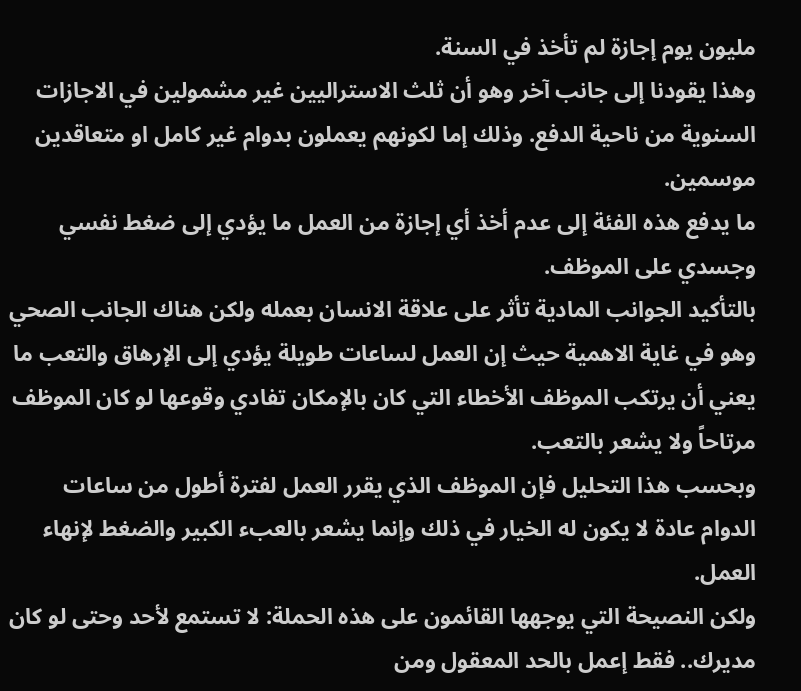مليون يوم إجازة لم تأخذ في السنة.
وهذا يقودنا إلى جانب آخر وهو أن ثلث الاستراليين غير مشمولين في الاجازات السنوية من ناحية الدفع. وذلك إما لكونهم يعملون بدوام غير كامل او متعاقدين موسمين.
ما يدفع هذه الفئة إلى عدم أخذ أي إجازة من العمل ما يؤدي إلى ضغط نفسي وجسدي على الموظف.
بالتأكيد الجوانب المادية تأثر على علاقة الانسان بعمله ولكن هناك الجانب الصحي وهو في غاية الاهمية حيث إن العمل لساعات طويلة يؤدي إلى الإرهاق والتعب ما يعني أن يرتكب الموظف الأخطاء التي كان بالإمكان تفادي وقوعها لو كان الموظف مرتاحاً ولا يشعر بالتعب.
وبحسب هذا التحليل فإن الموظف الذي يقرر العمل لفترة أطول من ساعات الدوام عادة لا يكون له الخيار في ذلك وإنما يشعر بالعبء الكبير والضغط لإنهاء العمل.
ولكن النصيحة التي يوجهها القائمون على هذه الحملة: لا تستمع لأحد وحتى لو كان مديرك.. فقط إعمل بالحد المعقول ومن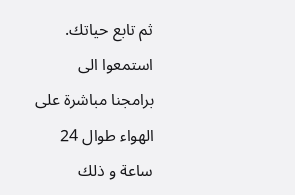ثم تابع حياتك.
استمعوا الى برامجنا مباشرة على الهواء طوال 24 ساعة و ذلك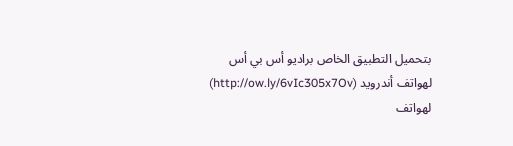بتحميل التطبيق الخاص براديو أس بي أس
لهواتف أندرويد (http://ow.ly/6vIc305x7Ov)
لهواتف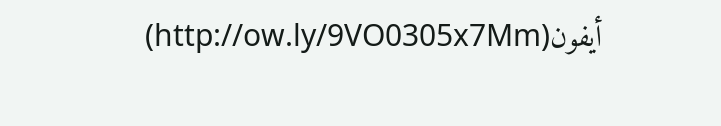أيفون(http://ow.ly/9VO0305x7Mm)